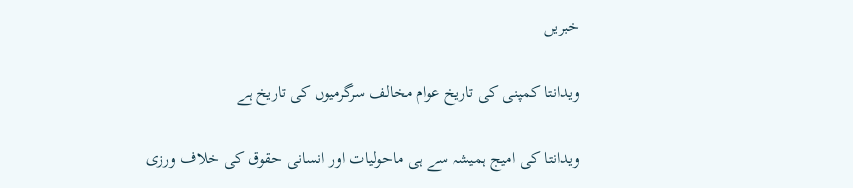خبریں

ویدانتا کمپنی کی تاریخ عوام مخالف سرگرمیوں کی تاریخ ہے

ویدانتا کی امیج ہمیشہ سے ہی ماحولیات اور انسانی حقوق کی خلاف ورزی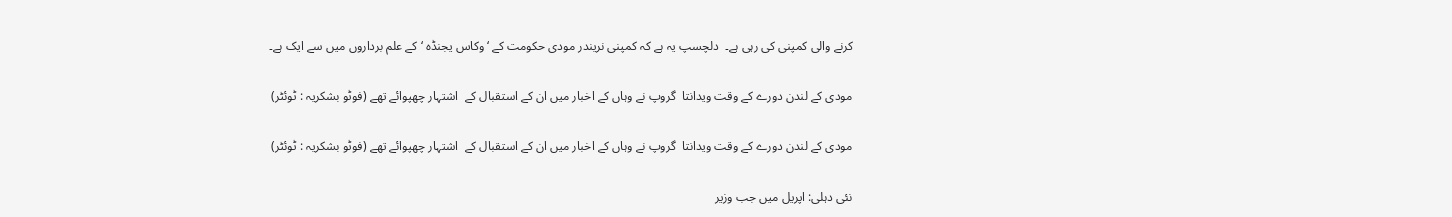کرنے والی کمپنی کی رہی ہے۔  دلچسپ یہ ہے کہ کمپنی نریندر مودی حکومت کے ‘وکاس یجنڈہ ‘کے علم برداروں میں سے ایک ہے۔

مودی کے لندن دورے کے وقت ویدانتا  گروپ نے وہاں کے اخبار میں ان کے استقبال کے  اشتہار چھپوائے تھے (فوٹو بشکریہ : ٹوئٹر)

مودی کے لندن دورے کے وقت ویدانتا  گروپ نے وہاں کے اخبار میں ان کے استقبال کے  اشتہار چھپوائے تھے (فوٹو بشکریہ : ٹوئٹر)

نئی دہلی: اپریل میں جب وزیر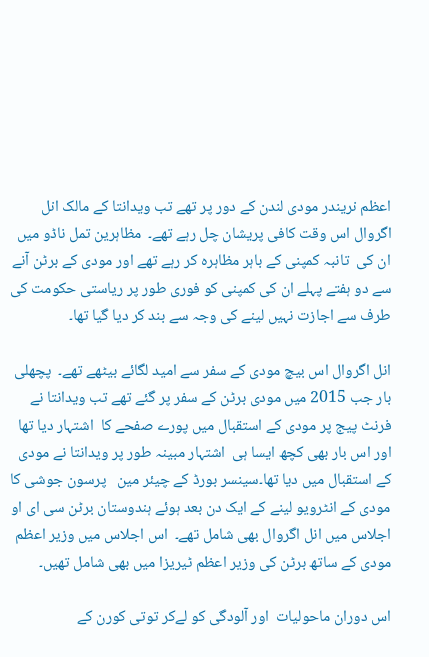اعظم نریندر مودی لندن کے دور پر تھے تب ویدانتا کے مالک انل اگروال اس وقت کافی پریشان چل رہے تھے۔  مظاہرین تمل ناڈو میں ان کی  تانبہ کمپنی کے باہر مظاہرہ کر رہے تھے اور مودی کے برٹن آنے سے دو ہفتے پہلے ان کی کمپنی کو فوری طور پر ریاستی حکومت کی طرف سے اجازت نہیں لینے کی وجہ سے بند کر دیا گیا تھا۔

انل اگروال اس بیچ مودی کے سفر سے امید لگائے بیٹھے تھے۔  پچھلی بار جب 2015 میں مودی برٹن کے سفر پر گئے تھے تب ویدانتا نے فرنٹ پیج پر مودی کے استقبال میں پورے صفحے کا  اشتہار دیا تھا اور اس بار بھی کچھ ایسا ہی  اشتہار مبینہ طور پر ویدانتا نے مودی کے استقبال میں دیا تھا۔سینسر بورڈ کے چیئر مین   پرسون جوشی کا مودی کے انٹرویو لینے کے ایک دن بعد ہوئے ہندوستان برٹن سی ای او اجلاس میں انل اگروال بھی شامل تھے۔  اس اجلاس میں وزیر اعظم مودی کے ساتھ برٹن کی وزیر اعظم ٹیریزا میں بھی شامل تھیں۔

اس دوران ماحولیات  اور آلودگی کو لےکر توتی کورن کے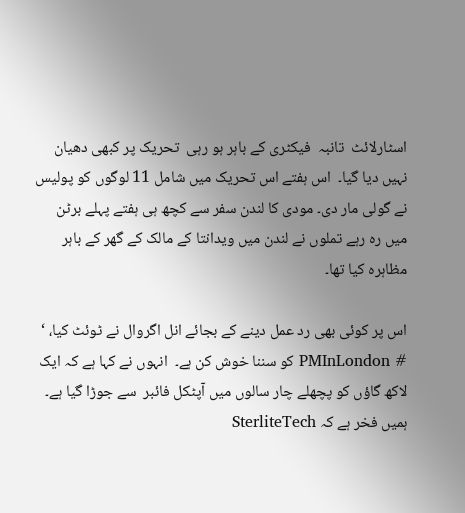اسٹارلائٹ  تانبہ  فیکٹری کے باہر ہو رہی  تحریک پر کبھی دھیان نہیں دیا گیا۔  اس ہفتے اس تحریک میں شامل 11 لوگوں کو پولیس نے گولی مار دی۔ مودی کا لندن سفر سے کچھ ہی ہفتے پہلے برٹن میں رہ رہے تملوں نے لندن میں ویدانتا کے مالک کے گھر کے باہر  مظاہرہ کیا تھا۔

اس پر کوئی بھی رد عمل دینے کے بجائے انل اگروال نے ٹوئٹ کیا، ‘ # PMInLondon کو سننا خوش کن ہے۔  انہوں نے کہا ہے کہ ایک لاکھ گاؤں کو پچھلے چار سالوں میں آپٹکل فائبر  سے جوڑا گیا ہے۔  ہمیں فخر ہے کہ SterliteTech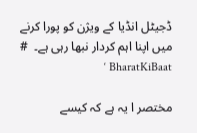ڈجیٹل انڈیا کے ویژن کو پورا کرنے میں اپنا اہم کردار نبھا رہی ہے۔  # BharatKiBaat ‘

مختصر ا یہ ہے کہ کیسے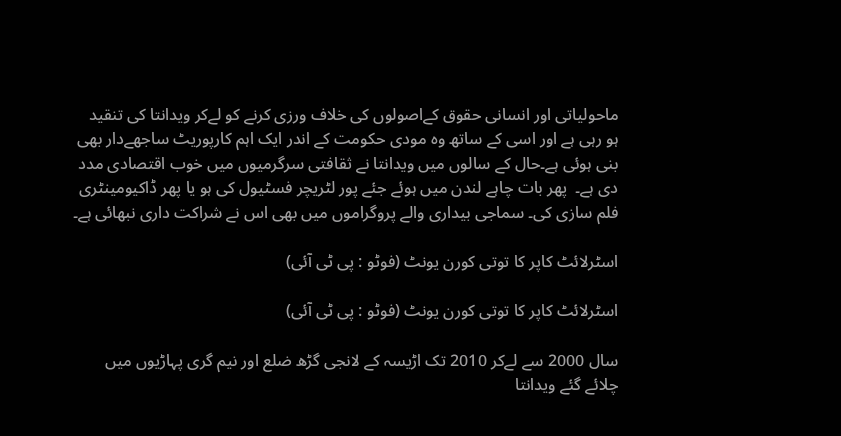ماحولیاتی اور انسانی حقوق کےاصولوں کی خلاف ورزی کرنے کو لےکر ویدانتا کی تنقید ہو رہی ہے اور اسی کے ساتھ وہ مودی حکومت کے اندر ایک اہم کارپوریٹ ساجھےدار بھی بنی ہوئی ہے۔حال کے سالوں میں ویدانتا نے ثقافتی سرگرمیوں میں خوب اقتصادی مدد دی ہے۔  پھر بات چاہے لندن میں ہوئے جئے پور لٹریچر فسٹیول کی ہو یا پھر ڈاکیومینٹری فلم سازی کی۔ سماجی بیداری والے پروگراموں میں بھی اس نے شراکت داری نبھائی ہے۔

اسٹرلائٹ کاپر کا توتی کورن یونٹ (فوٹو : پی ٹی آئی)

اسٹرلائٹ کاپر کا توتی کورن یونٹ (فوٹو : پی ٹی آئی)

سال 2000 سے لےکر 2010 تک اڑیسہ کے لانجی گڑھ ضلع اور نیم گری پہاڑیوں میں چلائے گئے ویدانتا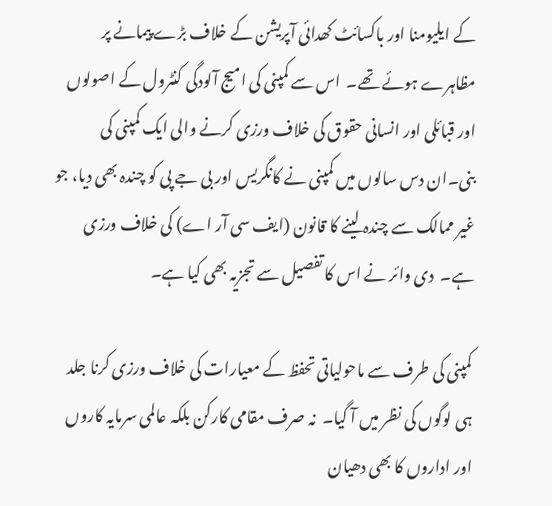کے ایلیومنا اور باکسائٹ کھدائی آپریشن کے خلاف بڑے پیمانے پر مظاہرے ہوئے تھے۔  اس سے کمپنی کی امیج آلودگی کنٹرول کے اصولوں اور قبائلی اور انسانی حقوق کی خلاف ورزی کرنے والی ایک کمپنی کی بنی۔ان دس سالوں میں کمپنی نے کانگریس اور بی جے پی کو چندہ بھی دیا، جو غیر ممالک سے چندہ لینے کا قانون (ایف سی آر اے) کی خلاف ورزی ہے۔  دی وائر نے اس کا تفصیل سے تجزیہ بھی کیا ہے۔

کمپنی کی طرف سے ماحولیاتی تحفظ کے معیارات کی خلاف ورزی کرنا جلد ہی لوگوں کی نظر میں آ گیا۔  نہ صرف مقامی کارکن بلکہ عالمی سرمایہ کاروں اور اداروں کا بھی دھیان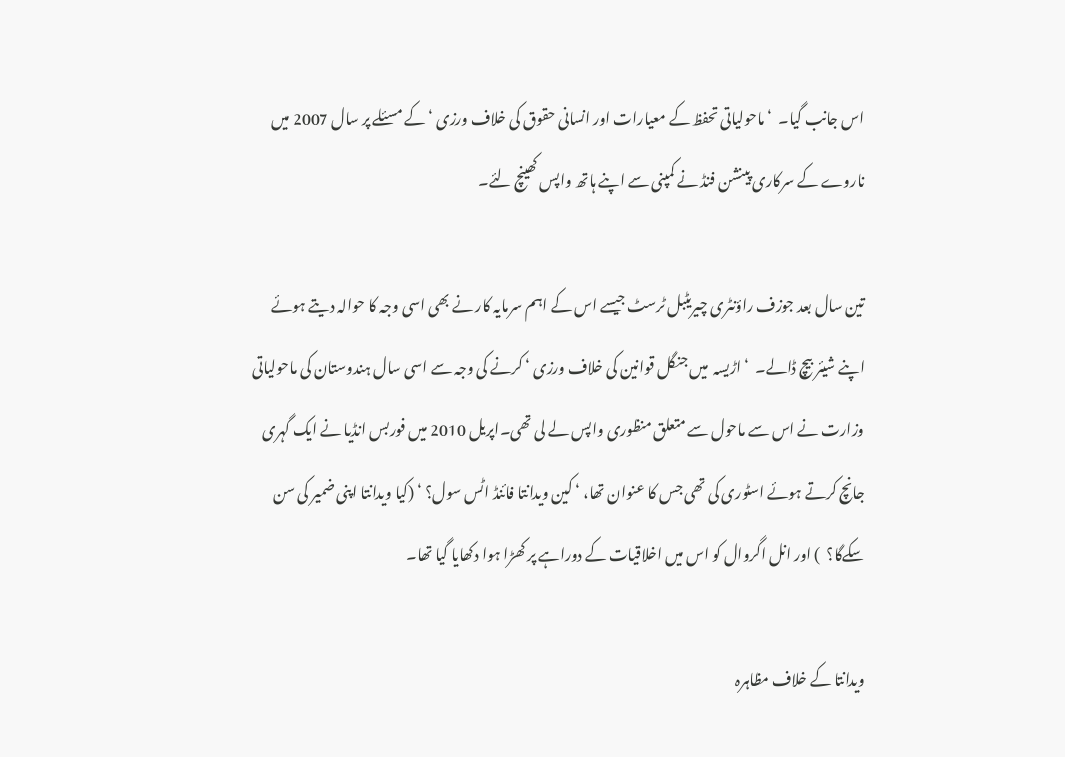اس جانب گیا۔  ‘ ماحولیاتی تحفظ کے معیارات اور انسانی حقوق کی خلاف ورزی ‘ کے مسئلے پر سال 2007 میں ناروے کے سرکاری پینشن فنڈ نے کمپنی سے اپنے ہاتھ واپس کھینچ لئے۔

تین سال بعد جوزف راؤنٹری چیریٹبل ٹرسٹ جیسے اس کے اہم سرمایہ کار نے بھی اسی وجہ کا حوالہ دیتے ہوئے اپنے شیئر بیچ ڈالے۔  ‘ اڑیسہ  میں جنگل قوانین کی خلاف ورزی ‘ کرنے کی وجہ سے اسی سال ہندوستان کی ماحولیاتی وزارت نے اس سے ماحول سے متعلق منظوری واپس لے لی تھی۔اپریل 2010 میں فوربس انڈیا نے ایک گہری جانچ کرتے ہوئے اسٹوری کی تھی جس کا عنوان تھا، ‘ کین ویدانتا فائنڈ اٹس سول؟ ‘ (کیا ویدانتا اپنی ضمیر کی سن سکے‌گا؟  ) اور انل اگروال کو اس میں اخلاقیات کے دوراہے پر کھڑا ہوا دکھایا گیا تھا۔

ویدانتا کے خلاف مظاہرہ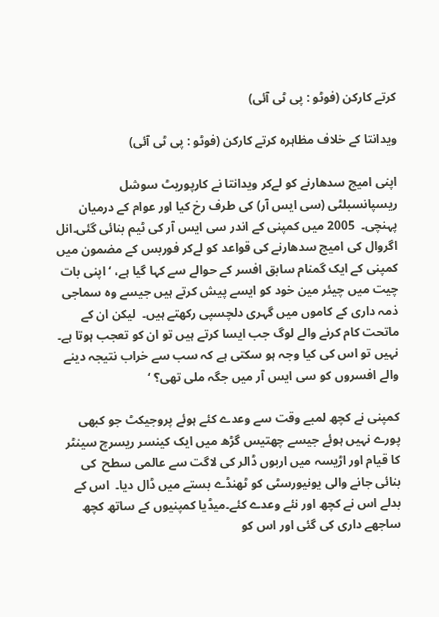کرتے کارکن (فوٹو : پی ٹی آئی)

ویدانتا کے خلاف مظاہرہ کرتے کارکن (فوٹو : پی ٹی آئی)

اپنی امیج سدھارنے کو لےکر ویدانتا نے کارپوریٹ سوشل ریسپانسبلٹی (سی ایس آر) کی طرف رخ کیا اور عوام کے درمیان پہنچی۔  2005 میں کمپنی کے اندر سی ایس آر کی ٹیم بنائی گئی۔انل اگروال کی امیج سدھارنے کی قواعد کو لےکر فوربس کے مضمون میں کمپنی کے ایک گمنام سابق افسر کے حوالے سے کہا گیا ہے، ‘ اپنی بات چیت میں چیئر مین خود کو ایسے پیش کرتے ہیں جیسے وہ سماجی ذمہ داری کے کاموں میں گہری دلچسپی رکھتے ہیں۔  لیکن ان کے ماتحت کام کرنے والے لوگ جب ایسا کرتے ہیں تو ان کو تعجب ہوتا ہے۔  نہیں تو اس کی کیا وجہ ہو سکتی ہے کہ سب سے خراب نتیجہ دینے والے افسروں کو سی ایس آر میں جگہ ملی تھی؟ ‘

کمپنی نے کچھ لمبے وقت سے وعدے کئے ہوئے پروجیکٹ جو کبھی پورے نہیں ہوئے جیسے چھتیس گڑھ میں ایک کینسر ریسرچ سینٹر کا قیام اور اڑیسہ میں اربوں ڈالر کی لاگت سے عالمی سطح  کی بنائی جانے والی یونیورسٹی کو ٹھنڈے بستے میں ڈال دیا۔  اس کے بدلے اس نے کچھ اور نئے وعدے کئے۔میڈیا کمپنیوں کے ساتھ کچھ ساجھے داری کی گئی اور اس کو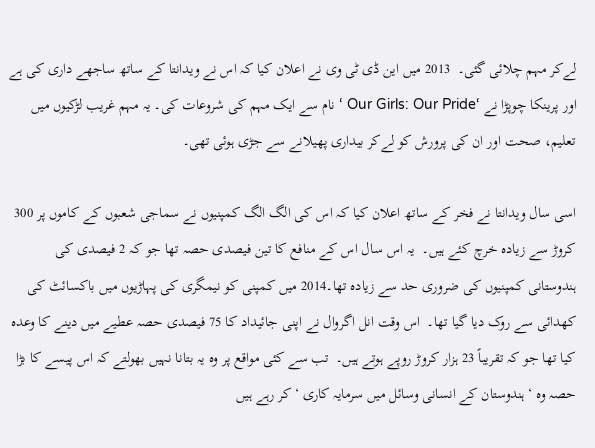لےکر مہم چلائی گئی۔  2013 میں این ڈی ٹی وی نے اعلان کیا کہ اس نے ویدانتا کے ساتھ ساجھے داری کی ہے اور پرینکا چوپڑا نے ‘Our Girls: Our Pride ‘ نام سے ایک مہم کی شروعات کی۔ یہ مہم غریب لڑکیوں میں تعلیم، صحت اور ان کی پرورش کو لےکر بیداری پھیلانے سے جڑی ہوئی تھی۔

اسی سال ویدانتا نے فخر کے ساتھ اعلان کیا کہ اس کی الگ الگ کمپنیوں نے سماجی شعبوں کے کاموں پر 300 کروڑ سے زیادہ خرچ کئے ہیں۔  یہ اس سال اس کے منافع کا تین فیصدی حصہ تھا جو کہ 2 فیصدی کی ہندوستانی کمپنیوں کی ضروری حد سے زیادہ تھا۔2014 میں کمپنی کو نیمگری کی پہاڑیوں میں باکسائٹ کی کھدائی سے روک دیا گیا تھا۔  اس وقت انل اگروال نے اپنی جائیداد کا 75 فیصدی حصہ عطیے میں دینے کا وعدہ کیا تھا جو کہ تقریباً 23 ہزار کروڑ روپے ہوتے ہیں۔  تب سے کئی مواقع پر وہ یہ بتانا نہیں بھولتے کہ اس پیسے کا بڑا حصہ وہ ‘ ہندوستان کے انسانی وسائل میں سرمایہ کاری ‘ کر رہے ہیں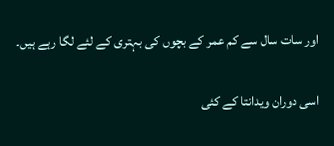اور سات سال سے کم عمر کے بچوں کی بہتری کے لئے لگا رہے ہیں۔

اسی دوران ویدانتا کے کئی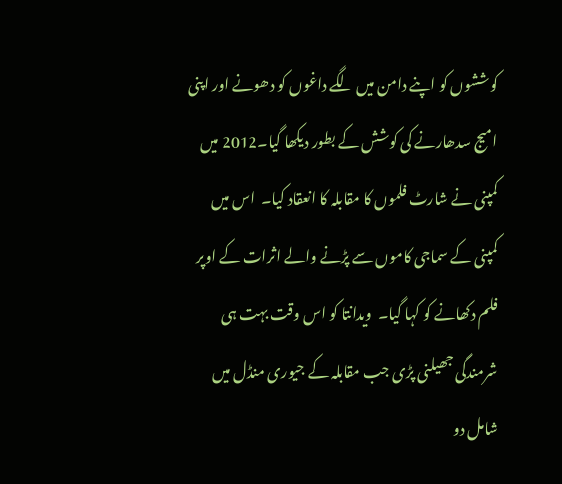کوششوں کو اپنے دامن میں لگے داغوں کو دھونے اور اپنی امیج سدھارنے کی کوشش کے بطور دیکھا گیا۔2012 میں کمپنی نے شارٹ فلموں کا مقابلہ کا انعقاد کیا۔  اس میں کمپنی کے سماجی کاموں سے پڑنے والے اثرات کے اوپر فلم دکھانے کو کہا گیا۔  ویدانتا کو اس وقت بہت ہی شرمندگی جھیلنی پڑی جب مقابلہ کے جیوری منڈل میں شامل دو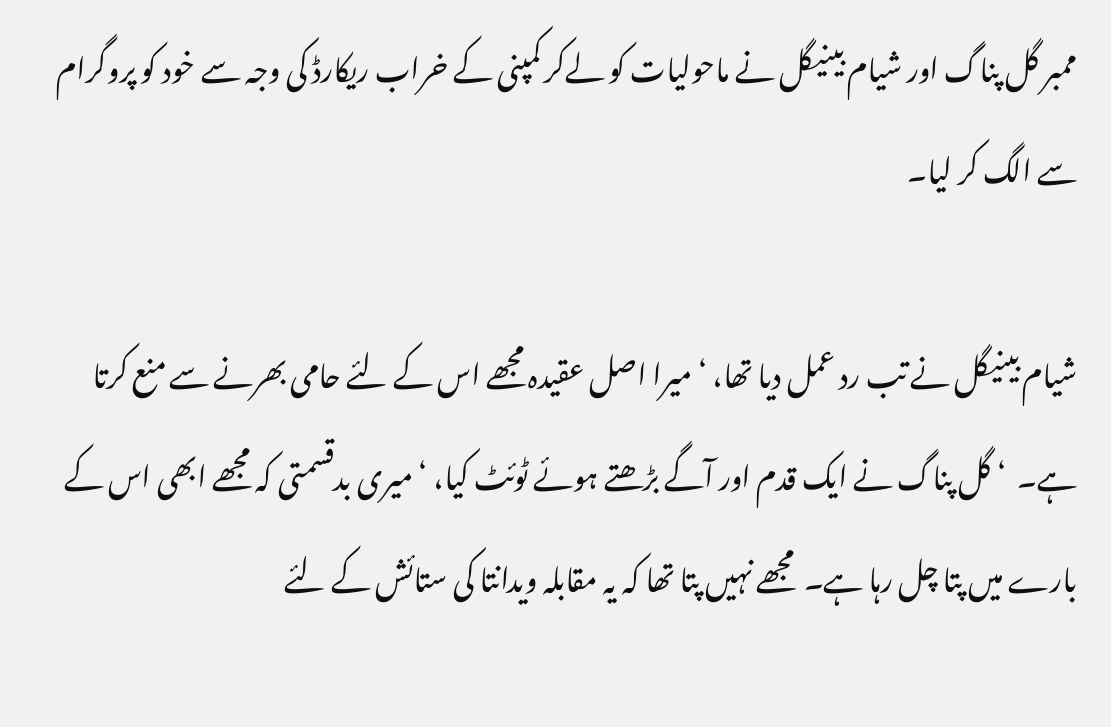ممبر گل پناگ اور شیام بینیگل نے ماحولیات کو لےکر کمپنی کے خراب ریکارڈ کی وجہ سے خود کو پروگرام  سے الگ کر لیا۔

شیام بینیگل نے تب رد عمل دیا تھا، ‘ میرا اصل عقیدہ مجھے اس کے لئے حامی بھرنے سے منع کرتا ہے۔  ‘ گل پناگ نے ایک قدم اور آگے بڑھتے ہوئے ٹوئٹ کیا، ‘ میری بدقسمتی کہ مجھے ابھی اس کے بارے میں پتا چل رہا ہے۔  مجھے نہیں پتا تھا کہ یہ مقابلہ ویدانتا کی ستائش کے لئے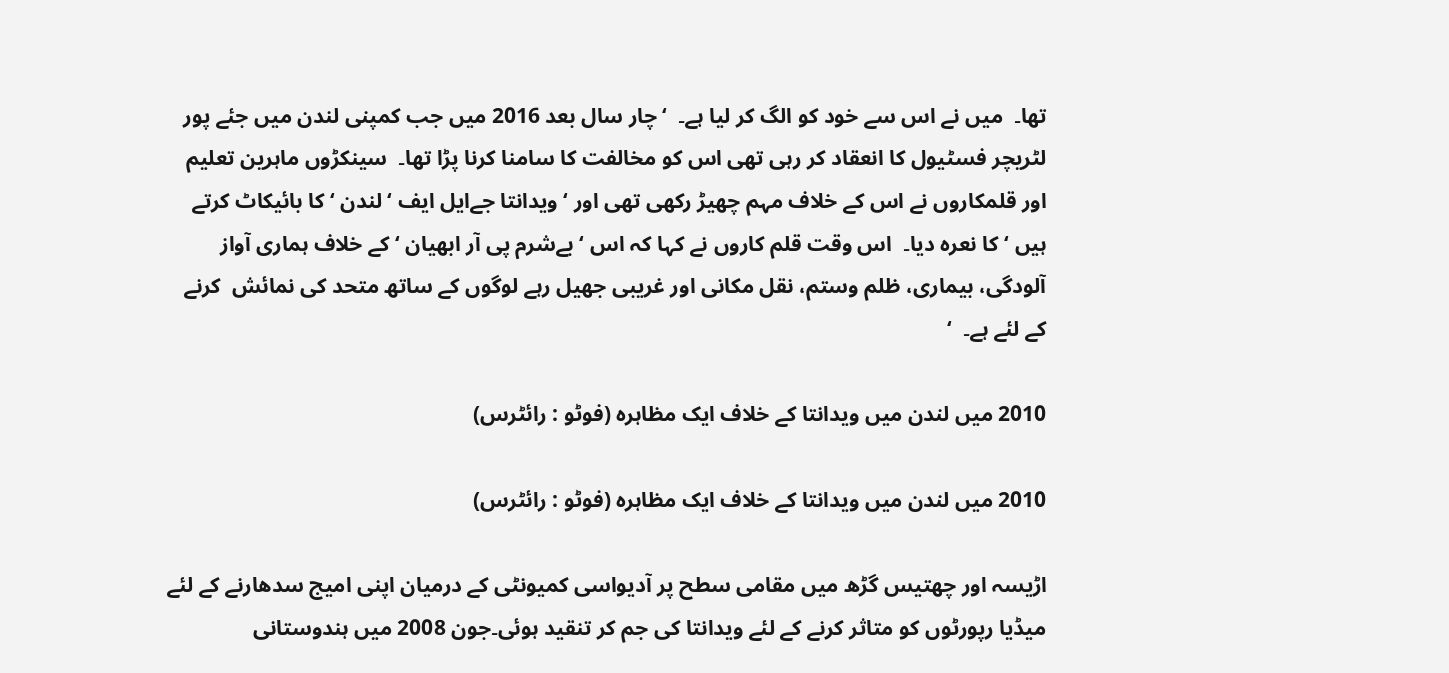تھا۔  میں نے اس سے خود کو الگ کر لیا ہے۔  ‘چار سال بعد 2016 میں جب کمپنی لندن میں جئے پور لٹریچر فسٹیول کا انعقاد کر رہی تھی اس کو مخالفت کا سامنا کرنا پڑا تھا۔  سینکڑوں ماہرین تعلیم اور قلمکاروں نے اس کے خلاف مہم چھیڑ رکھی تھی اور ‘ ویدانتا جےایل ایف ‘ لندن ‘ کا بائیکاٹ کرتے ہیں ‘ کا نعرہ دیا۔  اس وقت قلم کاروں نے کہا کہ اس ‘ بےشرم پی آر ابھیان ‘ کے خلاف ہماری آواز آلودگی، بیماری، ظلم وستم، نقل مکانی اور غریبی جھیل رہے لوگوں کے ساتھ متحد کی نمائش  کرنے کے لئے ہے۔  ‘

2010 میں لندن میں ویدانتا کے خلاف ایک مظاہرہ (فوٹو : رائٹرس)

2010 میں لندن میں ویدانتا کے خلاف ایک مظاہرہ (فوٹو : رائٹرس)

اڑیسہ اور چھتیس گڑھ میں مقامی سطح پر آدیواسی کمیونٹی کے درمیان اپنی امیج سدھارنے کے لئے میڈیا رپورٹوں کو متاثر کرنے کے لئے ویدانتا کی جم کر تنقید ہوئی۔جون 2008 میں ہندوستانی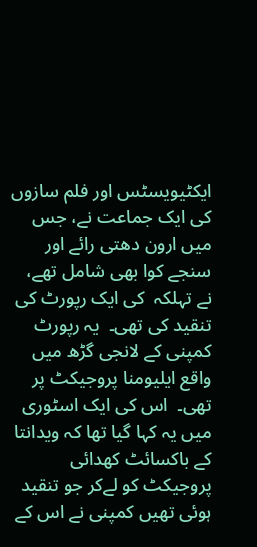ایکٹیویسٹس اور فلم سازوں کی ایک جماعت نے، جس میں ارون دھتی رائے اور سنجے کوا بھی شامل تھے، نے تہلکہ  کی ایک رپورٹ کی تنقید کی تھی۔  یہ رپورٹ کمپنی کے لانجی گڑھ میں واقع ایلیومنا پروجیکٹ پر تھی۔  اس کی ایک اسٹوری میں یہ کہا گیا تھا کہ ویدانتا کے باکسائٹ کھدائی پروجیکٹ کو لےکر جو تنقید ہوئی تھیں کمپنی نے اس کے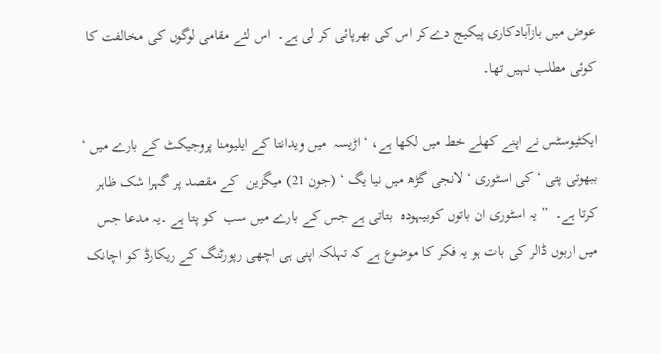عوض میں بازآبادکاری پیکیج دےکر اس کی بھرپائی کر لی ہے۔  اس لئے مقامی لوگوں کی مخالفت کا کوئی مطلب نہیں تھا۔

ایکٹیوسٹس نے اپنے کھلے خط میں لکھا ہے، ‘ اڑیسہ  میں ویدانتا کے ایلیومنا پروجیکٹ کے بارے میں ‘ ببھوتی پتی ‘ کی اسٹوری ‘ لانجی گڑھ میں نیا یگ ‘ (جون 21) میگزین  کے مقصد پر گہرا شک ظاہر کرتا ہے۔  ” یہ اسٹوری ان باتوں کوبیہودہ  بتاتی ہے جس کے بارے میں سب  کو پتا ہے ۔یہ مدعا جس میں اربوں ڈالر کی بات ہو یہ فکر کا موضوع ہے کہ تہلکہ اپنی ہی اچھی رپورٹنگ کے ریکارڈ کو اچانک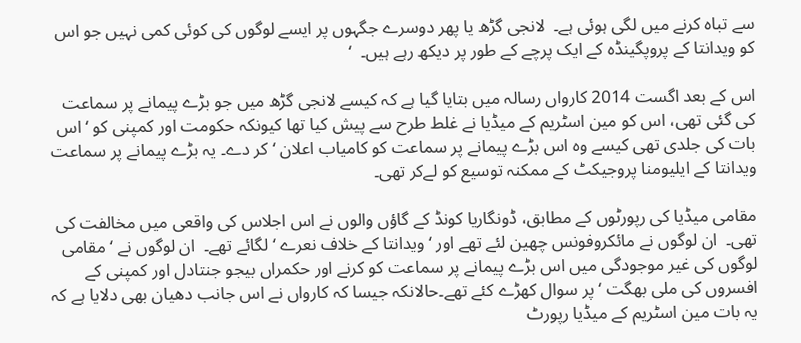سے تباہ کرنے میں لگی ہوئی ہے۔  لانجی گڑھ یا پھر دوسرے جگہوں پر ایسے لوگوں کی کوئی کمی نہیں جو اس کو ویدانتا کے پروپگینڈہ کے ایک پرچے کے طور پر دیکھ رہے ہیں۔  ‘

اس کے بعد اگست 2014 کارواں رسالہ میں بتایا گیا ہے کہ کیسے لانجی گڑھ میں جو بڑے پیمانے پر سماعت کی گئی تھی، اس کو مین اسٹریم کے میڈیا نے غلط طرح سے پیش کیا تھا کیونکہ حکومت اور کمپنی کو ‘ اس بات کی جلدی تھی کیسے وہ اس بڑے پیمانے پر سماعت کو کامیاب اعلان ‘ کر دے۔ یہ بڑے پیمانے پر سماعت ویدانتا کے ایلیومنا پروجیکٹ کے ممکنہ توسیع کو لےکر تھی۔

مقامی میڈیا کی رپورٹوں کے مطابق، ڈونگاریا کونڈ کے گاؤں والوں نے اس اجلاس کی واقعی میں مخالفت کی تھی۔  ان لوگوں نے مائکروفونس چھین لئے تھے اور ‘ ویدانتا کے خلاف نعرے ‘ لگائے تھے۔  ان لوگوں نے ‘ مقامی لوگوں کی غیر موجودگی میں اس بڑے پیمانے پر سماعت کو کرنے اور حکمراں بیجو جنتادل اور کمپنی کے افسروں کی ملی بھگت ‘ پر سوال کھڑے کئے تھے۔حالانکہ جیسا کہ کارواں نے اس جانب دھیان بھی دلایا ہے کہ یہ بات مین اسٹریم کے میڈیا رپورٹ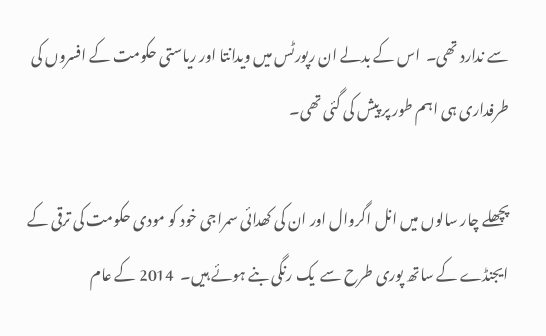سے ندارد تھی۔  اس کے بدلے ان رپورٹس میں ویدانتا اور ریاستی حکومت کے افسروں کی طرفداری ہی اہم طور پر پیش کی گئی تھی۔

پچھلے چار سالوں میں انل اگروال اور ان کی کھدائی سمراجی خود کو مودی حکومت کی ترقی کے ایجنڈے کے ساتھ پوری طرح سے  یک رنگی بنے ہوئے ہیں۔  2014 کے عام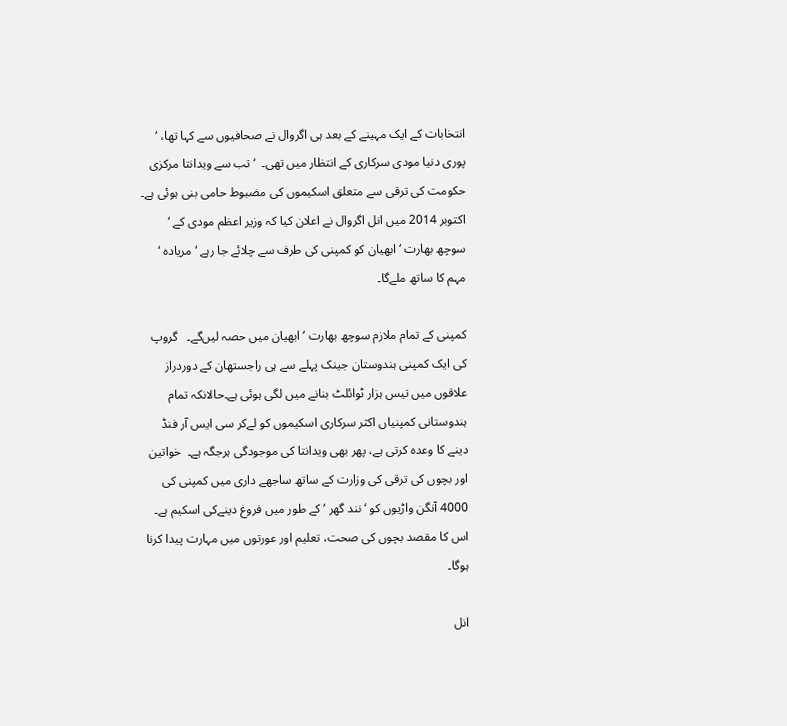انتخابات کے ایک مہینے کے بعد ہی اگروال نے صحافیوں سے کہا تھا، ‘ پوری دنیا مودی سرکاری کے انتظار میں تھی۔  ‘تب سے ویدانتا مرکزی حکومت کی ترقی سے متعلق اسکیموں کی مضبوط حامی بنی ہوئی ہے۔  اکتوبر 2014 میں انل اگروال نے اعلان کیا کہ وزیر اعظم مودی کے ‘ سوچھ بھارت ‘ ابھیان کو کمپنی کی طرف سے چلائے جا رہے ‘ مریادہ ‘ مہم کا ساتھ ملے‌گا۔

کمپنی کے تمام ملازم سوچھ بھارت ‘ ابھیان میں حصہ لیں‌گے۔   گروپ کی ایک کمپنی ہندوستان جینک پہلے سے ہی راجستھان کے دوردراز علاقوں میں تیس ہزار ٹوائلٹ بنانے میں لگی ہوئی ہے۔حالانکہ تمام ہندوستانی کمپنیاں اکثر سرکاری اسکیموں کو لےکر سی ایس آر فنڈ دینے کا وعدہ کرتی ہے، پھر بھی ویدانتا کی موجودگی ہرجگہ ہے۔  خواتین اور بچوں کی ترقی کی وزارت کے ساتھ ساجھے داری میں کمپنی کی 4000 آنگن واڑیوں کو ‘ نند گھر ‘ کے طور میں فروغ دینےکی اسکیم ہے۔  اس کا مقصد بچوں کی صحت، تعلیم اور عورتوں میں مہارت پیدا کرنا ہوگا۔

انل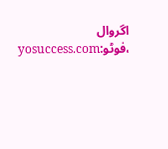اگروال ،فوٹو:yosuccess.com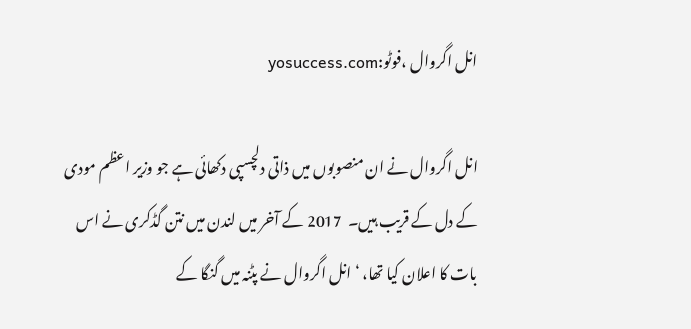انل اگروال ،فوٹو:yosuccess.com

انل اگروال نے ان منصوبوں میں ذاتی دلچسپی دکھائی ہے جو وزیر اعظم مودی کے دل کے قریب ہیں۔  2017 کے آخر میں لندن میں نتن گڈکری نے اس بات کا اعلان کیا تھا، ‘ انل اگروال نے پٹنہ میں گنگا کے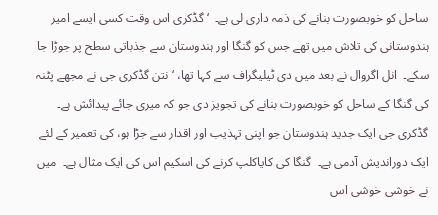ساحل کو خوبصورت بنانے کی ذمہ داری لی ہے۔  ‘گڈکری اس وقت کسی ایسے امیر ہندوستانی کی تلاش میں تھے جس کو گنگا اور ہندوستان سے جذباتی سطح پر جوڑا جا سکے۔  انل اگروال نے بعد میں دی ٹیلیگراف سے کہا تھا، ‘ نتن گڈکری جی نے مجھے پٹنہ کی گنگا کے ساحل کو خوبصورت بنانے کی تجویز دی جو کہ میری جائے پیدائش ہے۔  گڈکری جی ایک جدید ہندوستان جو اپنی تہذیب اور اقدار سے جڑا ہو، کی تعمیر کے لئے ایک دوراندیش آدمی ہے۔  گنگا کی کایاکلپ کرنے کی اسکیم اس کی ایک مثال ہے۔  میں نے خوشی خوشی اس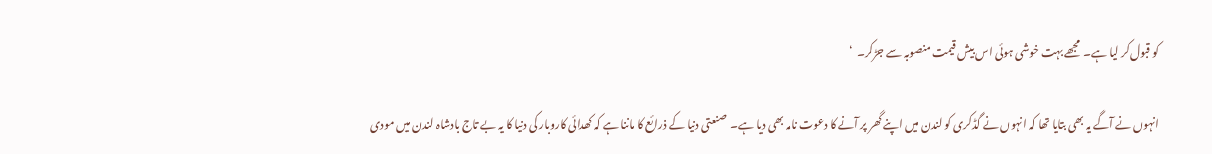کو قبول‌کر لیا ہے۔  مجھے بہت خوشی ہوئی اس بیش قیمت منصوبہ سے جڑ‌کر۔  ‘

انہوں نے آگے یہ بھی بتایا تھا کہ انہوں نے گڈکری کو لندن میں اپنے گھر پر آنے کا دعوت نامہ بھی دیا ہے۔  صنعتی دنیا کے ذرائع کا ماننا ہے کہ کھدائی کاروبار کی دنیا کا یہ بے تاج بادشاہ لندن میں مودی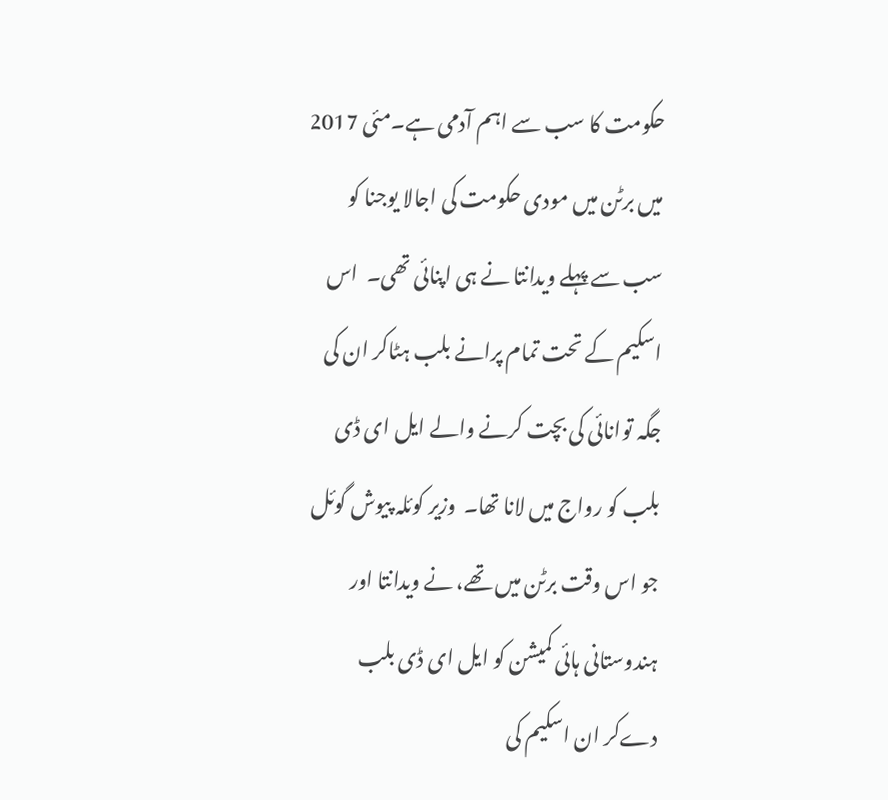حکومت کا سب سے اہم آدمی ہے۔مئی 2017 میں برٹن میں مودی حکومت کی اجالا یوجنا کو سب سے پہلے ویدانتا نے ہی اپنائی تھی۔  اس اسکیم کے تحت تمام پرانے بلب ہٹاکر ان کی جگہ توانائی کی بچت کرنے والے ایل ای ڈی بلب کو رواج میں لانا تھا۔  وزیر کوئلہ پیوش گوئل جو اس وقت برٹن میں تھے، نے ویدانتا اور ہندوستانی ہائی کمیشن کو ایل ای ڈی بلب دےکر ان اسکیم کی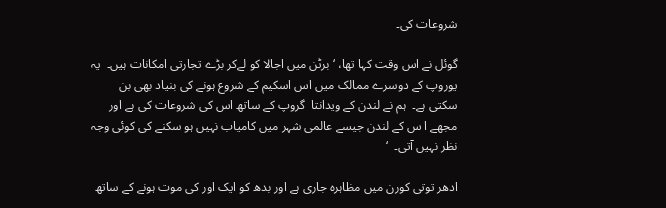شروعات کی۔

گوئل نے اس وقت کہا تھا، ‘ برٹن میں اجالا کو لےکر بڑے تجارتی امکانات ہیں۔  یہ یوروپ کے دوسرے ممالک میں اس اسکیم کے شروع ہونے کی بنیاد بھی بن سکتی ہے۔  ہم نے لندن کے ویدانتا  گروپ کے ساتھ اس کی شروعات کی ہے اور مجھے ا س کے لندن جیسے عالمی شہر میں کامیاب نہیں ہو سکنے کی کوئی وجہ نظر نہیں آتی۔  ‘

ادھر توتی کورن میں مظاہرہ جاری ہے اور بدھ کو ایک اور کی موت ہونے کے ساتھ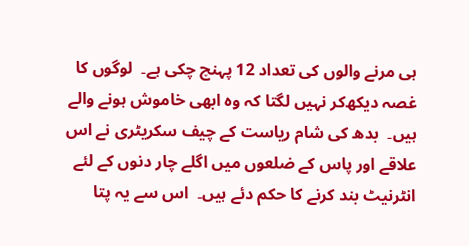ہی مرنے والوں کی تعداد 12 پہنچ چکی ہے۔  لوگوں کا غصہ دیکھ‌کر نہیں لگتا کہ وہ ابھی خاموش ہونے والے ہیں۔  بدھ کی شام ریاست کے چیف سکریٹری نے اس علاقے اور پاس کے ضلعوں میں اگلے چار دنوں کے لئے انٹرنیٹ بند کرنے کا حکم دئے ہیں۔  اس سے یہ پتا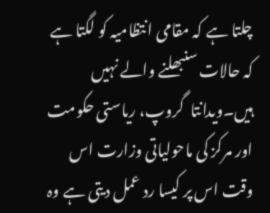چلتا ہے کہ مقامی انتظامیہ کو لگتا ہے کہ حالات سنبھلنے والے نہیں ہیں۔ویدانتا  گروپ، ریاستی حکومت اور مرکز کی ماحولیاتی وزارت اس وقت اس پر کیسا رد عمل دیتی ہے وہ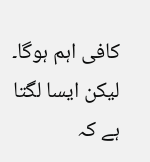کافی اہم ہوگا۔  لیکن ایسا لگتا ہے کہ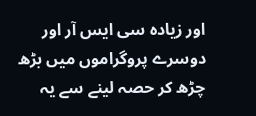اور زیادہ سی ایس آر اور دوسرے پروگراموں میں بڑھ چڑھ کر حصہ لینے سے یہ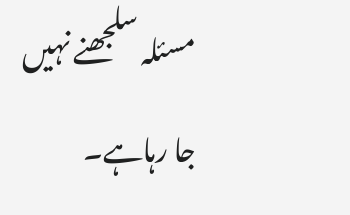مسئلہ سلجھنے نہیں جا رہاہے۔